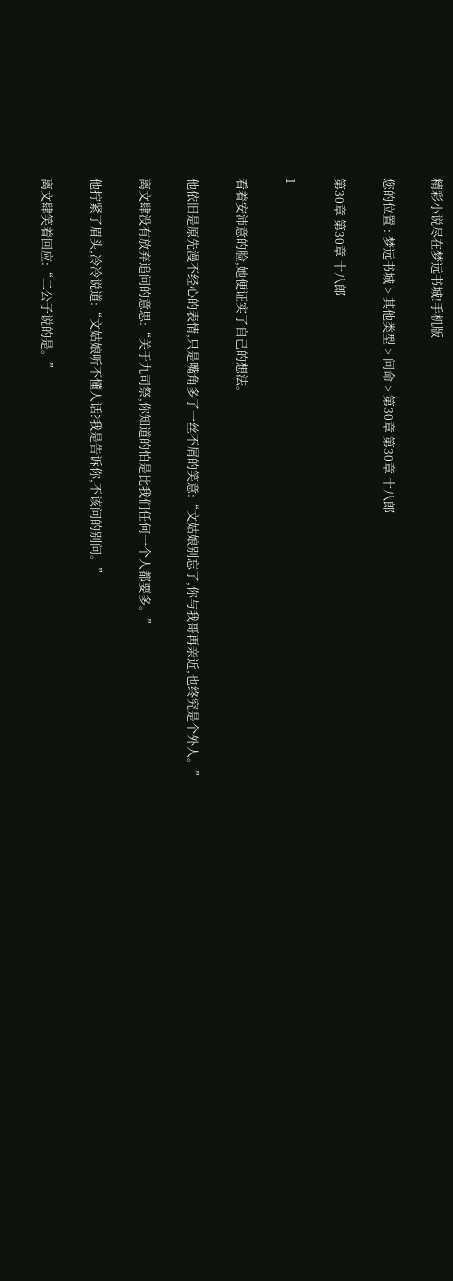精彩小说尽在梦远书城!手机版

您的位置 : 梦远书城 > 其他类型 > 问命 > 第30章 第30章 十八郎

第30章 第30章 十八郎

1

看着安沛意的脸,她便证实了自己的想法。

他依旧是原先漫不经心的表情,只是嘴角多了一丝不屑的笑意:“文姑娘别忘了,你与我哥再亲近,也终究是个外人。”

离文肆没有放弃追问的意思:“关于九司祭,你知道的怕是比我们任何一个人都要多。”

他拧紧了眉头,冷冷说道:“文姑娘听不懂人话?我是告诉你,不该问的别问。”

离文肆笑着回应:“二公子说的是。”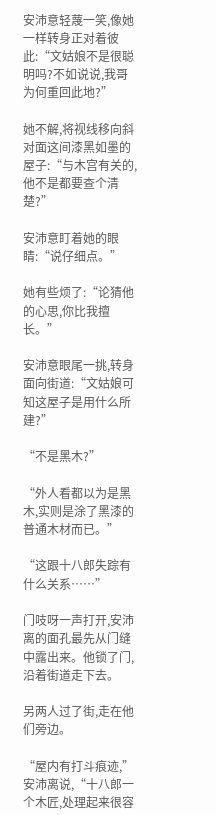安沛意轻蔑一笑,像她一样转身正对着彼此:“文姑娘不是很聪明吗?不如说说,我哥为何重回此地?”

她不解,将视线移向斜对面这间漆黑如墨的屋子:“与木宫有关的,他不是都要查个清楚?”

安沛意盯着她的眼睛:“说仔细点。”

她有些烦了:“论猜他的心思,你比我擅长。”

安沛意眼尾一挑,转身面向街道:“文姑娘可知这屋子是用什么所建?”

“不是黑木?”

“外人看都以为是黑木,实则是涂了黑漆的普通木材而已。”

“这跟十八郎失踪有什么关系……”

门吱呀一声打开,安沛离的面孔最先从门缝中露出来。他锁了门,沿着街道走下去。

另两人过了街,走在他们旁边。

“屋内有打斗痕迹,”安沛离说,“十八郎一个木匠,处理起来很容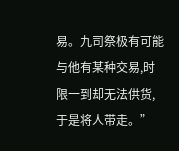易。九司祭极有可能与他有某种交易,时限一到却无法供货,于是将人带走。”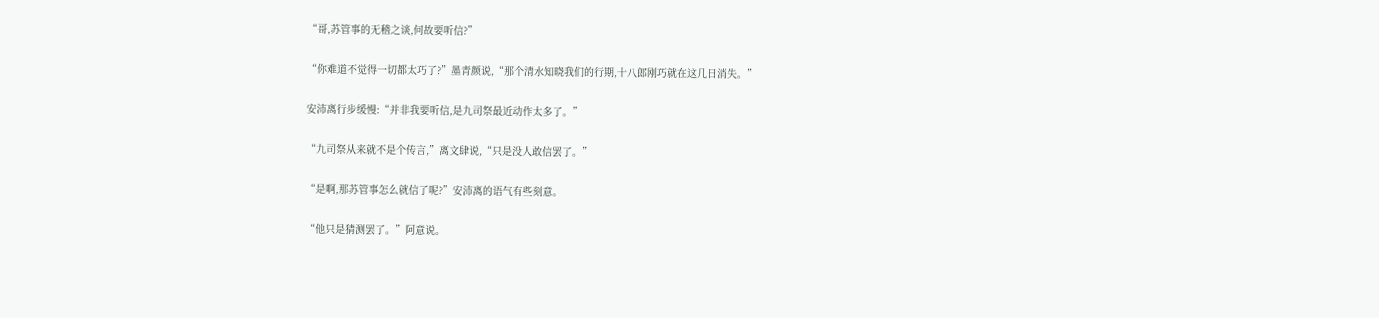“哥,苏管事的无稽之谈,何故要听信?”

“你难道不觉得一切都太巧了?”墨青颜说,“那个清水知晓我们的行期,十八郎刚巧就在这几日消失。”

安沛离行步缓慢:“并非我要听信,是九司祭最近动作太多了。”

“九司祭从来就不是个传言,”离文肆说,“只是没人敢信罢了。”

“是啊,那苏管事怎么就信了呢?”安沛离的语气有些刻意。

“他只是猜测罢了。”阿意说。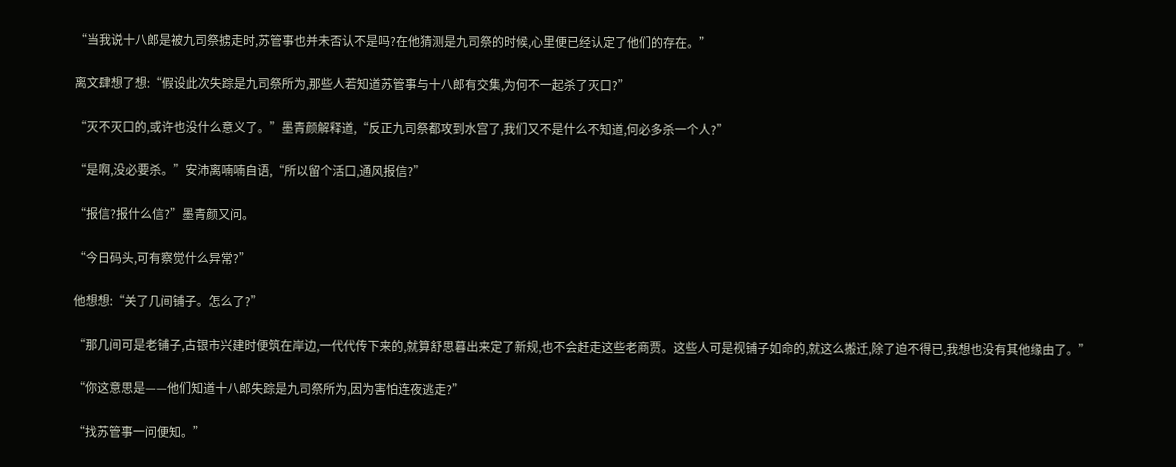“当我说十八郎是被九司祭掳走时,苏管事也并未否认不是吗?在他猜测是九司祭的时候,心里便已经认定了他们的存在。”

离文肆想了想:“假设此次失踪是九司祭所为,那些人若知道苏管事与十八郎有交集,为何不一起杀了灭口?”

“灭不灭口的,或许也没什么意义了。”墨青颜解释道,“反正九司祭都攻到水宫了,我们又不是什么不知道,何必多杀一个人?”

“是啊,没必要杀。”安沛离喃喃自语,“所以留个活口,通风报信?”

“报信?报什么信?”墨青颜又问。

“今日码头,可有察觉什么异常?”

他想想:“关了几间铺子。怎么了?”

“那几间可是老铺子,古银市兴建时便筑在岸边,一代代传下来的,就算舒思暮出来定了新规,也不会赶走这些老商贾。这些人可是视铺子如命的,就这么搬迁,除了迫不得已,我想也没有其他缘由了。”

“你这意思是——他们知道十八郎失踪是九司祭所为,因为害怕连夜逃走?”

“找苏管事一问便知。”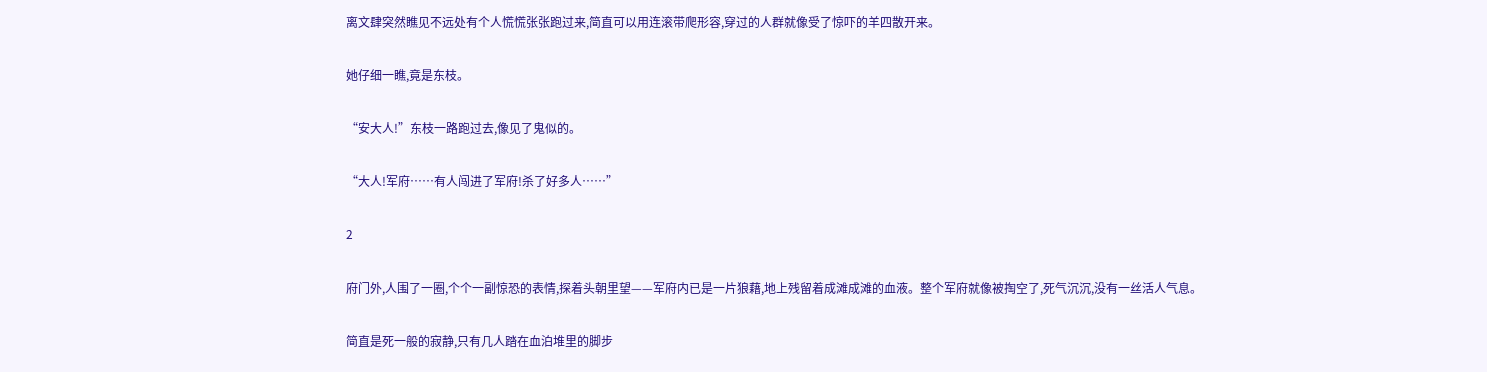离文肆突然瞧见不远处有个人慌慌张张跑过来,简直可以用连滚带爬形容,穿过的人群就像受了惊吓的羊四散开来。

她仔细一瞧,竟是东枝。

“安大人!”东枝一路跑过去,像见了鬼似的。

“大人!军府……有人闯进了军府!杀了好多人……”

2

府门外,人围了一圈,个个一副惊恐的表情,探着头朝里望——军府内已是一片狼藉,地上残留着成滩成滩的血液。整个军府就像被掏空了,死气沉沉,没有一丝活人气息。

简直是死一般的寂静,只有几人踏在血泊堆里的脚步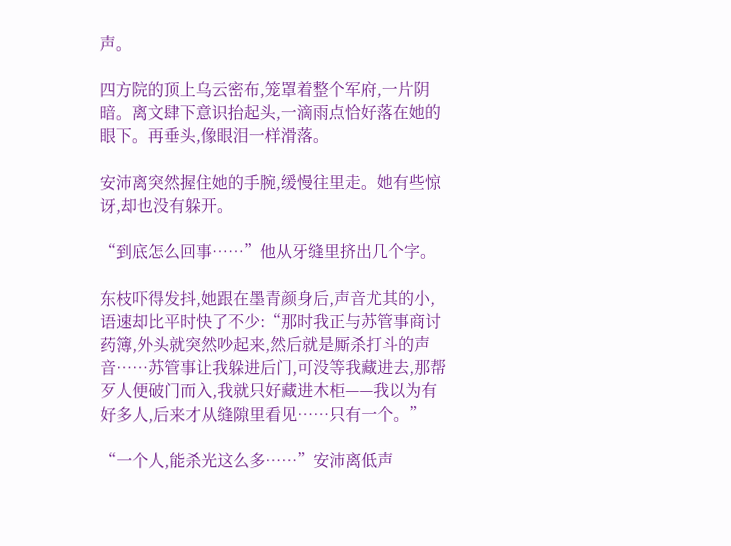声。

四方院的顶上乌云密布,笼罩着整个军府,一片阴暗。离文肆下意识抬起头,一滴雨点恰好落在她的眼下。再垂头,像眼泪一样滑落。

安沛离突然握住她的手腕,缓慢往里走。她有些惊讶,却也没有躲开。

“到底怎么回事……”他从牙缝里挤出几个字。

东枝吓得发抖,她跟在墨青颜身后,声音尤其的小,语速却比平时快了不少:“那时我正与苏管事商讨药簿,外头就突然吵起来,然后就是厮杀打斗的声音……苏管事让我躲进后门,可没等我藏进去,那帮歹人便破门而入,我就只好藏进木柜——我以为有好多人,后来才从缝隙里看见……只有一个。”

“一个人,能杀光这么多……”安沛离低声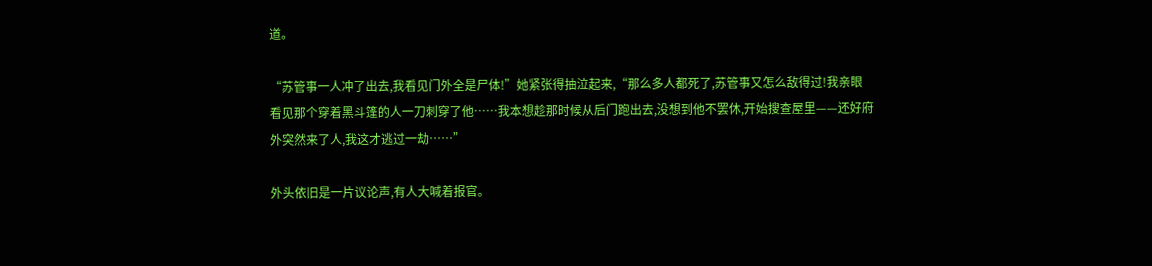道。

“苏管事一人冲了出去,我看见门外全是尸体!”她紧张得抽泣起来,“那么多人都死了,苏管事又怎么敌得过!我亲眼看见那个穿着黑斗篷的人一刀刺穿了他……我本想趁那时候从后门跑出去,没想到他不罢休,开始搜查屋里——还好府外突然来了人,我这才逃过一劫……”

外头依旧是一片议论声,有人大喊着报官。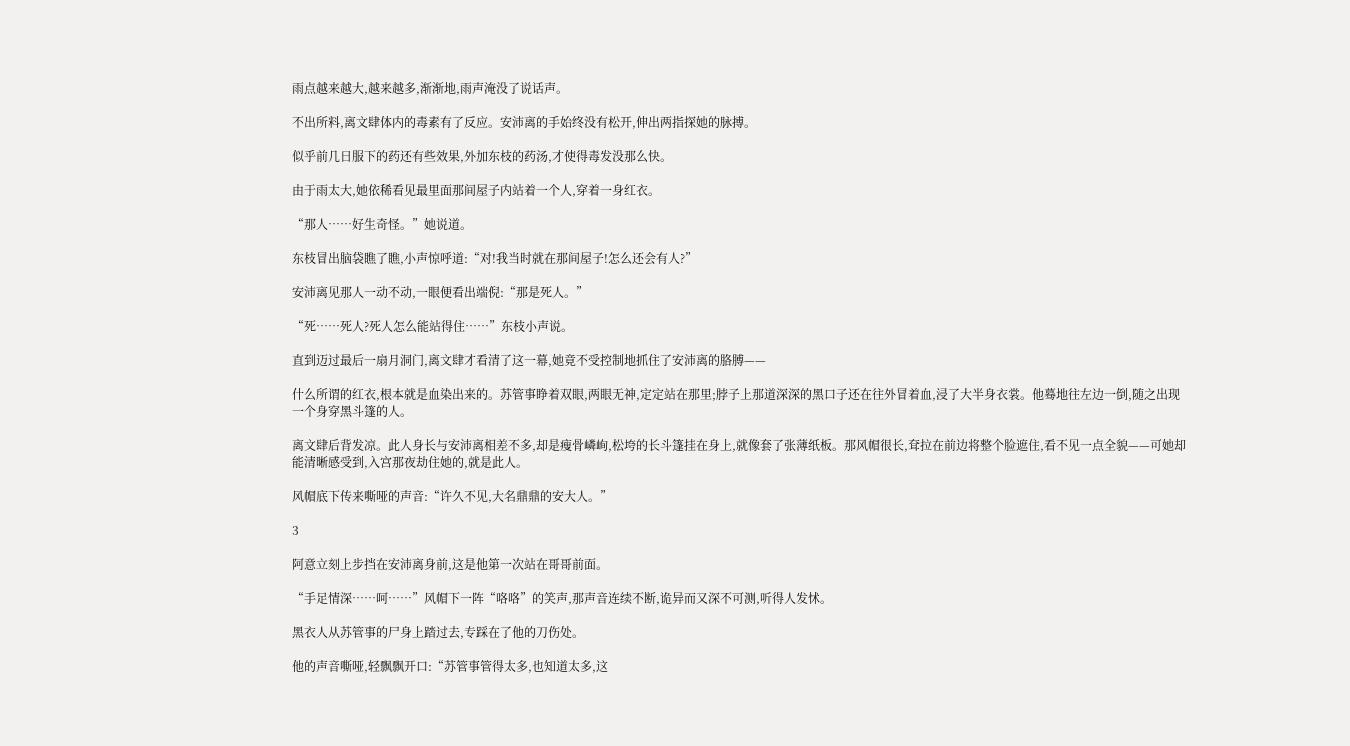雨点越来越大,越来越多,渐渐地,雨声淹没了说话声。

不出所料,离文肆体内的毒素有了反应。安沛离的手始终没有松开,伸出两指探她的脉搏。

似乎前几日服下的药还有些效果,外加东枝的药汤,才使得毒发没那么快。

由于雨太大,她依稀看见最里面那间屋子内站着一个人,穿着一身红衣。

“那人……好生奇怪。”她说道。

东枝冒出脑袋瞧了瞧,小声惊呼道:“对!我当时就在那间屋子!怎么还会有人?”

安沛离见那人一动不动,一眼便看出端倪:“那是死人。”

“死……死人?死人怎么能站得住……”东枝小声说。

直到迈过最后一扇月洞门,离文肆才看清了这一幕,她竟不受控制地抓住了安沛离的胳膊——

什么所谓的红衣,根本就是血染出来的。苏管事睁着双眼,两眼无神,定定站在那里;脖子上那道深深的黑口子还在往外冒着血,浸了大半身衣裳。他蓦地往左边一倒,随之出现一个身穿黑斗篷的人。

离文肆后背发凉。此人身长与安沛离相差不多,却是瘦骨嶙峋,松垮的长斗篷挂在身上,就像套了张薄纸板。那风帽很长,耷拉在前边将整个脸遮住,看不见一点全貌——可她却能清晰感受到,入宫那夜劫住她的,就是此人。

风帽底下传来嘶哑的声音:“许久不见,大名鼎鼎的安大人。”

3

阿意立刻上步挡在安沛离身前,这是他第一次站在哥哥前面。

“手足情深……呵……”风帽下一阵“咯咯”的笑声,那声音连续不断,诡异而又深不可测,听得人发怵。

黑衣人从苏管事的尸身上踏过去,专踩在了他的刀伤处。

他的声音嘶哑,轻飘飘开口:“苏管事管得太多,也知道太多,这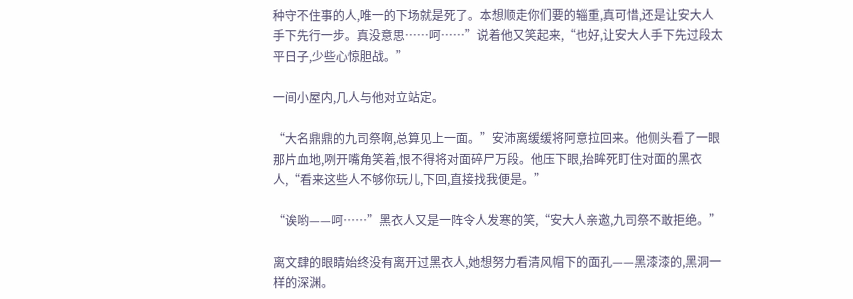种守不住事的人,唯一的下场就是死了。本想顺走你们要的辎重,真可惜,还是让安大人手下先行一步。真没意思……呵……”说着他又笑起来,“也好,让安大人手下先过段太平日子,少些心惊胆战。”

一间小屋内,几人与他对立站定。

“大名鼎鼎的九司祭啊,总算见上一面。”安沛离缓缓将阿意拉回来。他侧头看了一眼那片血地,咧开嘴角笑着,恨不得将对面碎尸万段。他压下眼,抬眸死盯住对面的黑衣人,“看来这些人不够你玩儿,下回,直接找我便是。”

“诶哟——呵……”黑衣人又是一阵令人发寒的笑,“安大人亲邀,九司祭不敢拒绝。”

离文肆的眼睛始终没有离开过黑衣人,她想努力看清风帽下的面孔——黑漆漆的,黑洞一样的深渊。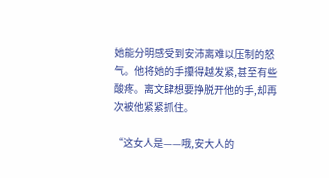她能分明感受到安沛离难以压制的怒气。他将她的手攥得越发紧,甚至有些酸疼。离文肆想要挣脱开他的手,却再次被他紧紧抓住。

“这女人是——哦,安大人的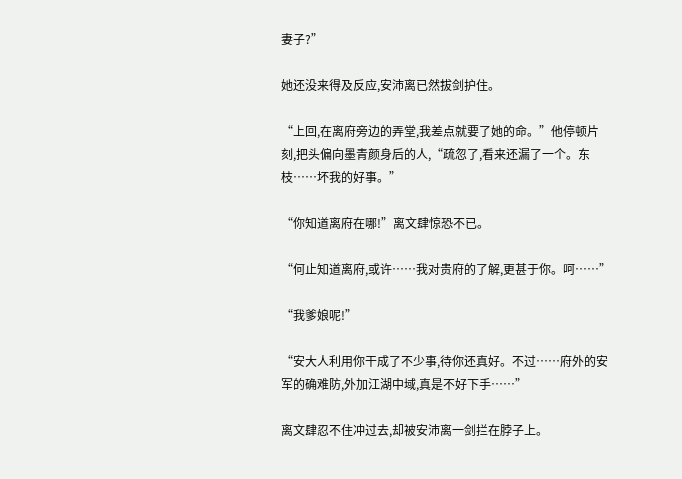妻子?”

她还没来得及反应,安沛离已然拔剑护住。

“上回,在离府旁边的弄堂,我差点就要了她的命。”他停顿片刻,把头偏向墨青颜身后的人,“疏忽了,看来还漏了一个。东枝……坏我的好事。”

“你知道离府在哪!”离文肆惊恐不已。

“何止知道离府,或许……我对贵府的了解,更甚于你。呵……”

“我爹娘呢!”

“安大人利用你干成了不少事,待你还真好。不过……府外的安军的确难防,外加江湖中域,真是不好下手……”

离文肆忍不住冲过去,却被安沛离一剑拦在脖子上。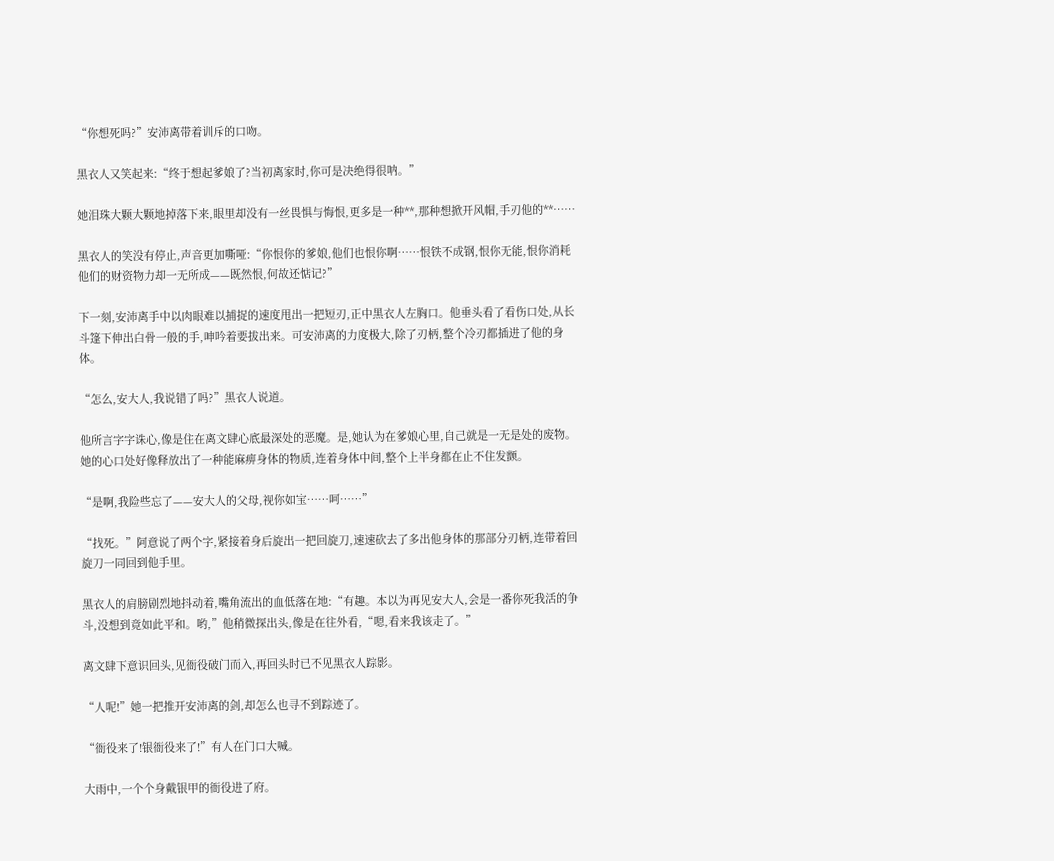“你想死吗?”安沛离带着训斥的口吻。

黑衣人又笑起来:“终于想起爹娘了?当初离家时,你可是决绝得很呐。”

她泪珠大颗大颗地掉落下来,眼里却没有一丝畏惧与悔恨,更多是一种**,那种想掀开风帽,手刃他的**……

黑衣人的笑没有停止,声音更加嘶哑:“你恨你的爹娘,他们也恨你啊……恨铁不成钢,恨你无能,恨你消耗他们的财资物力却一无所成——既然恨,何故还惦记?”

下一刻,安沛离手中以肉眼难以捕捉的速度甩出一把短刃,正中黑衣人左胸口。他垂头看了看伤口处,从长斗篷下伸出白骨一般的手,呻吟着要拔出来。可安沛离的力度极大,除了刃柄,整个冷刃都插进了他的身体。

“怎么,安大人,我说错了吗?”黑衣人说道。

他所言字字诛心,像是住在离文肆心底最深处的恶魔。是,她认为在爹娘心里,自己就是一无是处的废物。她的心口处好像释放出了一种能麻痹身体的物质,连着身体中间,整个上半身都在止不住发颤。

“是啊,我险些忘了——安大人的父母,视你如宝……呵……”

“找死。”阿意说了两个字,紧接着身后旋出一把回旋刀,速速砍去了多出他身体的那部分刃柄,连带着回旋刀一同回到他手里。

黑衣人的肩膀剧烈地抖动着,嘴角流出的血低落在地:“有趣。本以为再见安大人,会是一番你死我活的争斗,没想到竟如此平和。哟,”他稍微探出头,像是在往外看,“嗯,看来我该走了。”

离文肆下意识回头,见衙役破门而入,再回头时已不见黑衣人踪影。

“人呢!”她一把推开安沛离的剑,却怎么也寻不到踪迹了。

“衙役来了!银衙役来了!”有人在门口大喊。

大雨中,一个个身戴银甲的衙役进了府。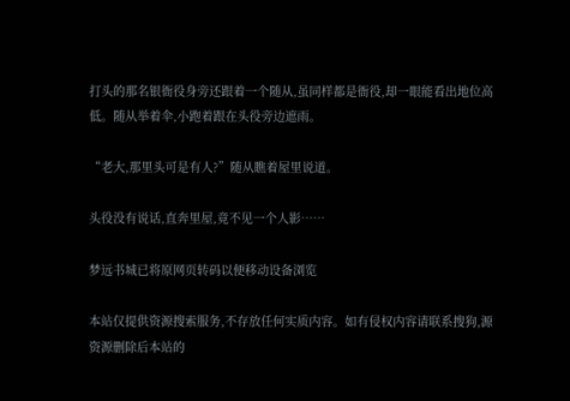打头的那名银衙役身旁还跟着一个随从,虽同样都是衙役,却一眼能看出地位高低。随从举着伞,小跑着跟在头役旁边遮雨。

“老大,那里头可是有人?”随从瞧着屋里说道。

头役没有说话,直奔里屋,竟不见一个人影……

梦远书城已将原网页转码以便移动设备浏览

本站仅提供资源搜索服务,不存放任何实质内容。如有侵权内容请联系搜狗,源资源删除后本站的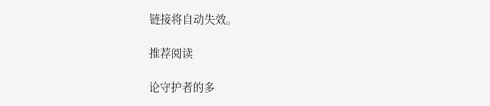链接将自动失效。

推荐阅读

论守护者的多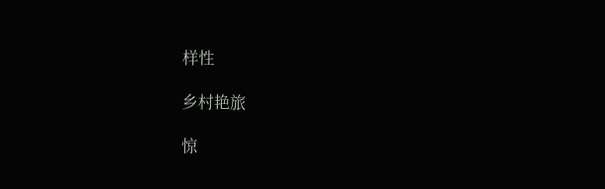样性

乡村艳旅

惊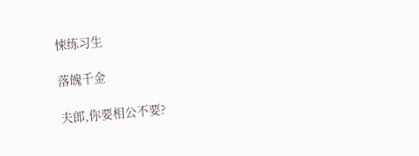悚练习生

落魄千金

夫郎,你要相公不要?